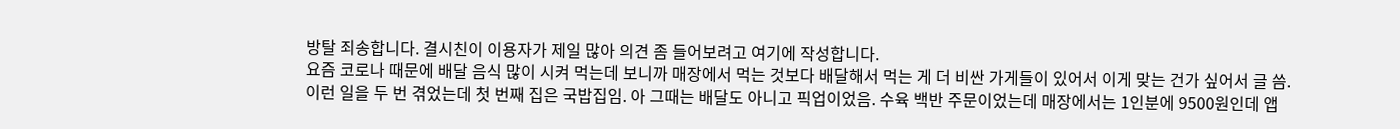방탈 죄송합니다. 결시친이 이용자가 제일 많아 의견 좀 들어보려고 여기에 작성합니다.
요즘 코로나 때문에 배달 음식 많이 시켜 먹는데 보니까 매장에서 먹는 것보다 배달해서 먹는 게 더 비싼 가게들이 있어서 이게 맞는 건가 싶어서 글 씀.
이런 일을 두 번 겪었는데 첫 번째 집은 국밥집임. 아 그때는 배달도 아니고 픽업이었음. 수육 백반 주문이었는데 매장에서는 1인분에 9500원인데 앱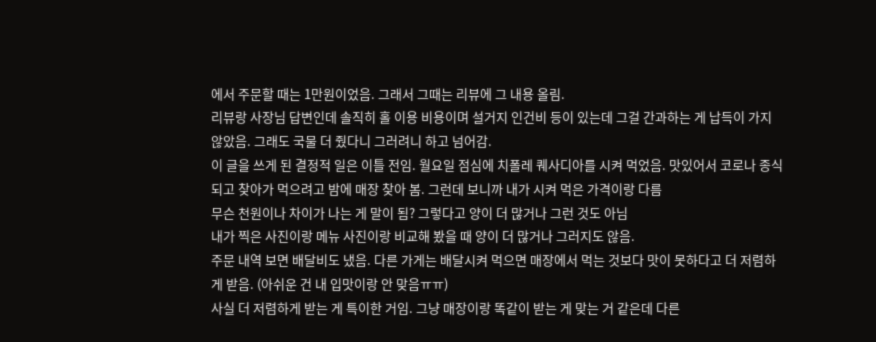에서 주문할 때는 1만원이었음. 그래서 그때는 리뷰에 그 내용 올림.
리뷰랑 사장님 답변인데 솔직히 홀 이용 비용이며 설거지 인건비 등이 있는데 그걸 간과하는 게 납득이 가지 않았음. 그래도 국물 더 줬다니 그러려니 하고 넘어감.
이 글을 쓰게 된 결정적 일은 이틀 전임. 월요일 점심에 치폴레 퀘사디아를 시켜 먹었음. 맛있어서 코로나 종식되고 찾아가 먹으려고 밤에 매장 찾아 봄. 그런데 보니까 내가 시켜 먹은 가격이랑 다름
무슨 천원이나 차이가 나는 게 말이 됨? 그렇다고 양이 더 많거나 그런 것도 아님
내가 찍은 사진이랑 메뉴 사진이랑 비교해 봤을 때 양이 더 많거나 그러지도 않음.
주문 내역 보면 배달비도 냈음. 다른 가게는 배달시켜 먹으면 매장에서 먹는 것보다 맛이 못하다고 더 저렴하게 받음. (아쉬운 건 내 입맛이랑 안 맞음ㅠㅠ)
사실 더 저렴하게 받는 게 특이한 거임. 그냥 매장이랑 똑같이 받는 게 맞는 거 같은데 다른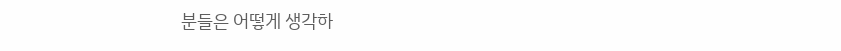분들은 어떻게 생각하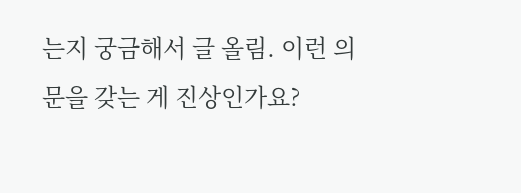는지 궁금해서 글 올림. 이런 의문을 갖는 게 진상인가요?